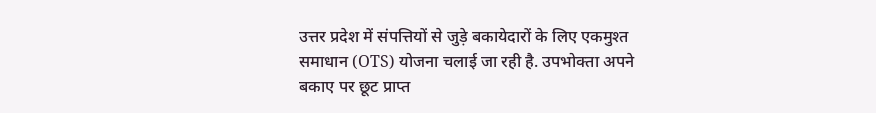उत्तर प्रदेश में संपत्तियों से जुड़े बकायेदारों के लिए एकमुश्त समाधान (OTS) योजना चलाई जा रही है. उपभोक्ता अपने बकाए पर छूट प्राप्त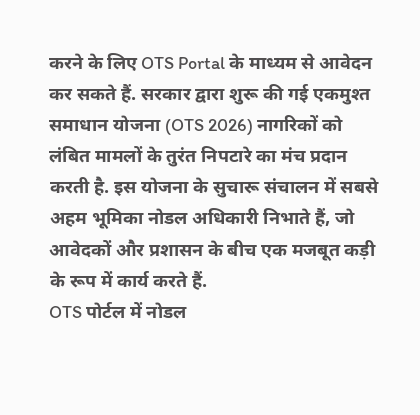करने के लिए OTS Portal के माध्यम से आवेदन कर सकते हैं. सरकार द्वारा शुरू की गई एकमुश्त समाधान योजना (OTS 2026) नागरिकों को लंबित मामलों के तुरंत निपटारे का मंच प्रदान करती है. इस योजना के सुचारू संचालन में सबसे अहम भूमिका नोडल अधिकारी निभाते हैं, जो आवेदकों और प्रशासन के बीच एक मजबूत कड़ी के रूप में कार्य करते हैं.
OTS पोर्टल में नोडल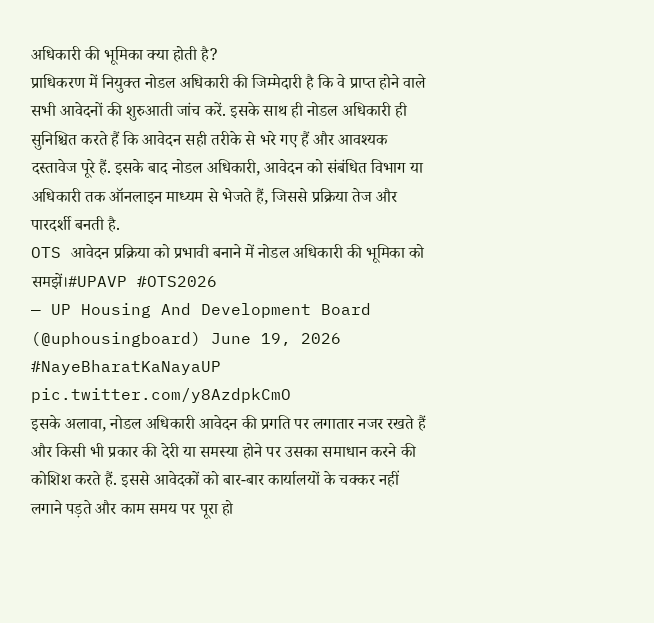अधिकारी की भूमिका क्या होती है?
प्राधिकरण में नियुक्त नोडल अधिकारी की जिम्मेदारी है कि वे प्राप्त होने वाले सभी आवेदनों की शुरुआती जांच करें. इसके साथ ही नोडल अधिकारी ही सुनिश्चित करते हैं कि आवेदन सही तरीके से भरे गए हैं और आवश्यक दस्तावेज पूरे हैं. इसके बाद नोडल अधिकारी, आवेदन को संबंधित विभाग या अधिकारी तक ऑनलाइन माध्यम से भेजते हैं, जिससे प्रक्रिया तेज और पारदर्शी बनती है.
OTS आवेदन प्रक्रिया को प्रभावी बनाने में नोडल अधिकारी की भूमिका को समझें।#UPAVP #OTS2026
— UP Housing And Development Board (@uphousingboard) June 19, 2026
#NayeBharatKaNayaUP pic.twitter.com/y8AzdpkCmO
इसके अलावा, नोडल अधिकारी आवेदन की प्रगति पर लगातार नजर रखते हैं और किसी भी प्रकार की देरी या समस्या होने पर उसका समाधान करने की कोशिश करते हैं. इससे आवेदकों को बार-बार कार्यालयों के चक्कर नहीं लगाने पड़ते और काम समय पर पूरा हो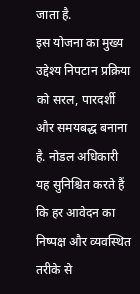जाता है.
इस योजना का मुख्य उद्देश्य निपटान प्रक्रिया को सरल, पारदर्शी और समयबद्ध बनाना है. नोडल अधिकारी यह सुनिश्चित करते हैं कि हर आवेदन का निष्पक्ष और व्यवस्थित तरीके से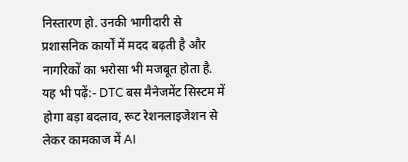निस्तारण हो. उनकी भागीदारी से प्रशासनिक कार्यों में मदद बढ़ती है और नागरिकों का भरोसा भी मजबूत होता है.
यह भी पढ़ें:- DTC बस मैनेजमेंट सिस्टम में होगा बड़ा बदलाव, रूट रेशनलाइजेशन से लेकर कामकाज में AI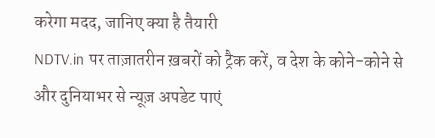करेगा मदद, जानिए क्या है तैयारी
NDTV.in पर ताज़ातरीन ख़बरों को ट्रैक करें, व देश के कोने-कोने से और दुनियाभर से न्यूज़ अपडेट पाएं